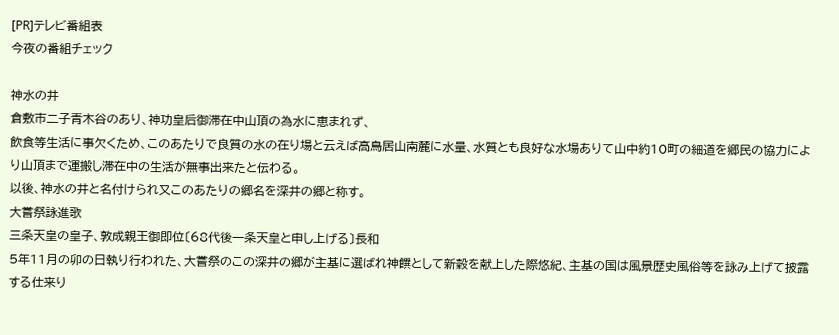[PR]テレビ番組表
今夜の番組チェック

神水の井
倉敷市二子青木谷のあり、神功皇后御滞在中山頂の為水に恵まれず、
飲食等生活に事欠くため、このあたりで良質の水の在り場と云えば高鳥居山南麓に水量、水質とも良好な水場ありて山中約10町の細道を郷民の協力により山頂まで運搬し滞在中の生活が無事出来たと伝わる。
以後、神水の井と名付けられ又このあたりの郷名を深井の郷と称す。
大嘗祭詠進歌
三条天皇の皇子、敦成親王御即位〔68代後一条天皇と申し上げる〕長和
5年11月の卯の日執り行われた、大嘗祭のこの深井の郷が主基に選ばれ神饌として新穀を献上した際悠紀、主基の国は風景歴史風俗等を詠み上げて披露する仕来り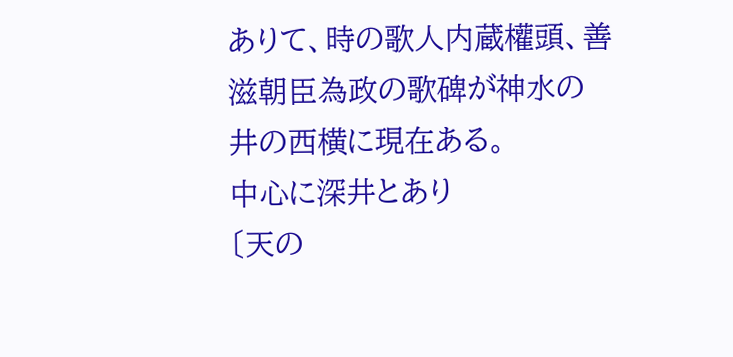ありて、時の歌人内蔵權頭、善滋朝臣為政の歌碑が神水の井の西横に現在ある。
中心に深井とあり
〔天の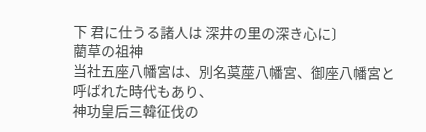下 君に仕うる諸人は 深井の里の深き心に〕
藺草の祖神
当社五座八幡宮は、別名茣蓙八幡宮、御座八幡宮と呼ばれた時代もあり、
神功皇后三韓征伐の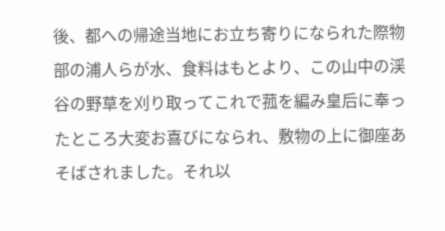後、都への帰途当地にお立ち寄りになられた際物部の浦人らが水、食料はもとより、この山中の渓谷の野草を刈り取ってこれで菰を編み皇后に奉ったところ大変お喜びになられ、敷物の上に御座あそばされました。それ以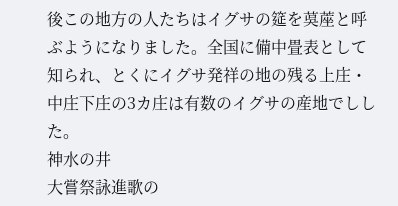後この地方の人たちはイグサの筵を茣蓙と呼ぶようになりました。全国に備中畳表として知られ、とくにイグサ発祥の地の残る上庄・中庄下庄の3カ庄は有数のイグサの産地でしした。
神水の井
大嘗祭詠進歌の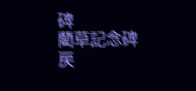碑
藺草記念碑
戻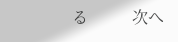る           次へ